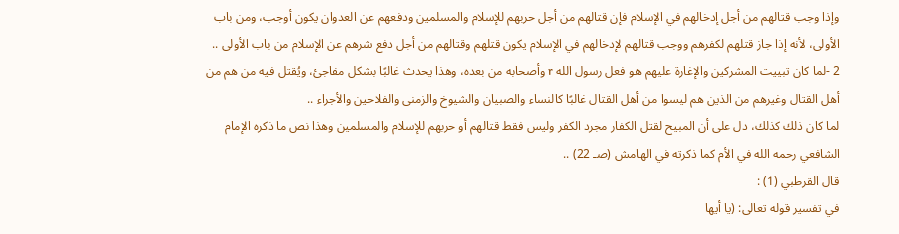وإذا وجب قتالهم من أجل إدخالهم في الإسلام فإن قتالهم من أجل حربهم للإسلام والمسلمين ودفعهم عن العدوان يكون أوجب، ومن باب الأولى، لأنه إذا جاز قتلهم لكفرهم ووجب قتالهم لإدخالهم في الإسلام يكون قتلهم وقتالهم من أجل دفع شرهم عن الإسلام من باب الأولى ..
2 -لما كان تبييت المشركين والإغارة عليهم هو فعل رسول الله r وأصحابه من بعده، وهذا يحدث غالبًا بشكل مفاجئ، ويُقتل فيه من هم من أهل القتال وغيرهم من الذين هم ليسوا من أهل القتال غالبًا كالنساء والصبيان والشيوخ والزمنى والفلاحين والأجراء ..
لما كان ذلك كذلك، دل على أن المبيح لقتل الكفار مجرد الكفر وليس فقط قتالهم أو حربهم للإسلام والمسلمين وهذا نص ما ذكره الإمام الشافعي رحمه الله في الأم كما ذكرته في الهامش (صـ 22) ..
قال القرطبي (1) :
في تفسير قوله تعالى: (يا أيها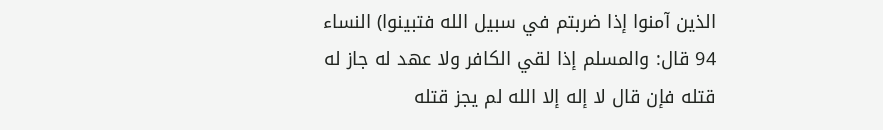الذين آمنوا إذا ضربتم في سبيل الله فتبينوا) النساء 94 قال: والمسلم إذا لقي الكافر ولا عهد له جاز له قتله فإن قال لا إله إلا الله لم يجز قتله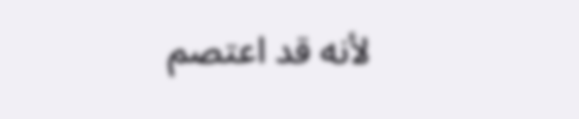لأنه قد اعتصم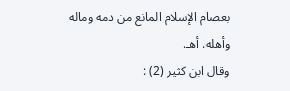بعصام الإسلام المانع من دمه وماله وأهله. أهـ.
وقال ابن كثير (2) :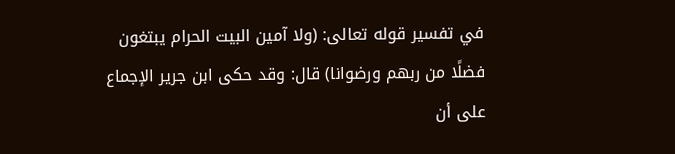في تفسير قوله تعالى: (ولا آمين البيت الحرام يبتغون فضلًا من ربهم ورضوانا) قال: وقد حكى ابن جرير الإجماع على أن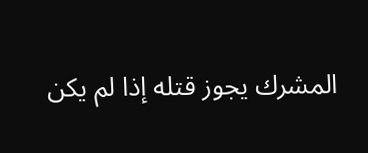المشرك يجوز قتله إذا لم يكن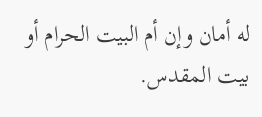له أمان وإن أم البيت الحرام أو بيت المقدس.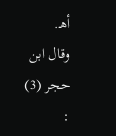أهـ.
وقال ابن حجر (3) :